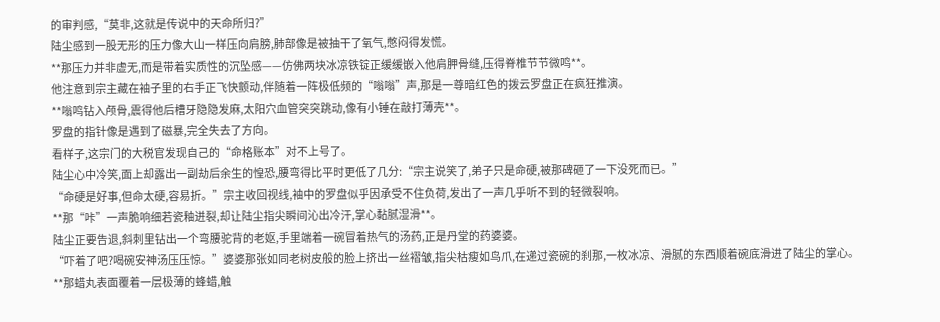的审判感,“莫非,这就是传说中的天命所归?”
陆尘感到一股无形的压力像大山一样压向肩膀,肺部像是被抽干了氧气,憋闷得发慌。
**那压力并非虚无,而是带着实质性的沉坠感——仿佛两块冰凉铁锭正缓缓嵌入他肩胛骨缝,压得脊椎节节微鸣**。
他注意到宗主藏在袖子里的右手正飞快颤动,伴随着一阵极低频的“嗡嗡”声,那是一尊暗红色的拨云罗盘正在疯狂推演。
**嗡鸣钻入颅骨,震得他后槽牙隐隐发麻,太阳穴血管突突跳动,像有小锤在敲打薄壳**。
罗盘的指针像是遇到了磁暴,完全失去了方向。
看样子,这宗门的大税官发现自己的“命格账本”对不上号了。
陆尘心中冷笑,面上却露出一副劫后余生的惶恐,腰弯得比平时更低了几分:“宗主说笑了,弟子只是命硬,被那碑砸了一下没死而已。”
“命硬是好事,但命太硬,容易折。”宗主收回视线,袖中的罗盘似乎因承受不住负荷,发出了一声几乎听不到的轻微裂响。
**那“咔”一声脆响细若瓷釉迸裂,却让陆尘指尖瞬间沁出冷汗,掌心黏腻湿滑**。
陆尘正要告退,斜刺里钻出一个弯腰驼背的老妪,手里端着一碗冒着热气的汤药,正是丹堂的药婆婆。
“吓着了吧?喝碗安神汤压压惊。”婆婆那张如同老树皮般的脸上挤出一丝褶皱,指尖枯瘦如鸟爪,在递过瓷碗的刹那,一枚冰凉、滑腻的东西顺着碗底滑进了陆尘的掌心。
**那蜡丸表面覆着一层极薄的蜂蜡,触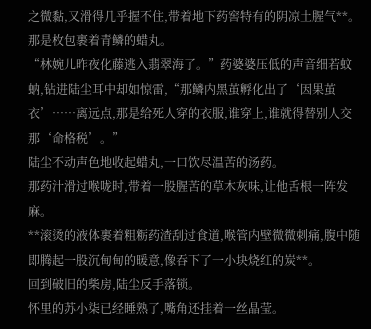之微黏,又滑得几乎握不住,带着地下药窖特有的阴凉土腥气**。
那是枚包裹着青鳞的蜡丸。
“林婉儿昨夜化藤逃入翡翠海了。”药婆婆压低的声音细若蚊蚋,钻进陆尘耳中却如惊雷,“那鳞内黑茧孵化出了‘因果茧衣’……离远点,那是给死人穿的衣服,谁穿上,谁就得替别人交那‘命格税’。”
陆尘不动声色地收起蜡丸,一口饮尽温苦的汤药。
那药汁滑过喉咙时,带着一股腥苦的草木灰味,让他舌根一阵发麻。
**滚烫的液体裹着粗粝药渣刮过食道,喉管内壁微微刺痛,腹中随即腾起一股沉甸甸的暖意,像吞下了一小块烧红的炭**。
回到破旧的柴房,陆尘反手落锁。
怀里的苏小柒已经睡熟了,嘴角还挂着一丝晶莹。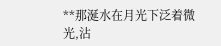**那涎水在月光下泛着微光,沾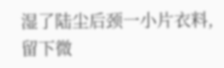湿了陆尘后颈一小片衣料,留下微